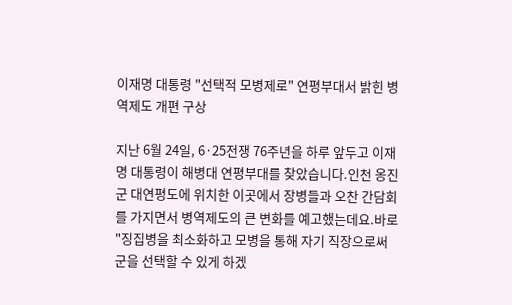이재명 대통령 "선택적 모병제로" 연평부대서 밝힌 병역제도 개편 구상

지난 6월 24일, 6·25전쟁 76주년을 하루 앞두고 이재명 대통령이 해병대 연평부대를 찾았습니다.인천 옹진군 대연평도에 위치한 이곳에서 장병들과 오찬 간담회를 가지면서 병역제도의 큰 변화를 예고했는데요.바로 "징집병을 최소화하고 모병을 통해 자기 직장으로써 군을 선택할 수 있게 하겠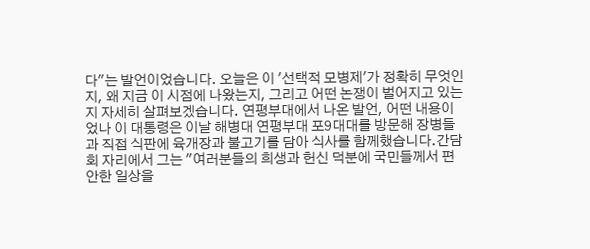다"는 발언이었습니다. 오늘은 이 '선택적 모병제'가 정확히 무엇인지, 왜 지금 이 시점에 나왔는지, 그리고 어떤 논쟁이 벌어지고 있는지 자세히 살펴보겠습니다. 연평부대에서 나온 발언, 어떤 내용이었나 이 대통령은 이날 해병대 연평부대 포9대대를 방문해 장병들과 직접 식판에 육개장과 불고기를 담아 식사를 함께했습니다.간담회 자리에서 그는 "여러분들의 희생과 헌신 덕분에 국민들께서 편안한 일상을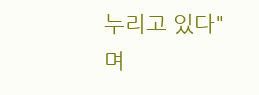누리고 있다"며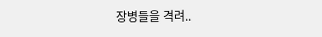장병들을 격려..